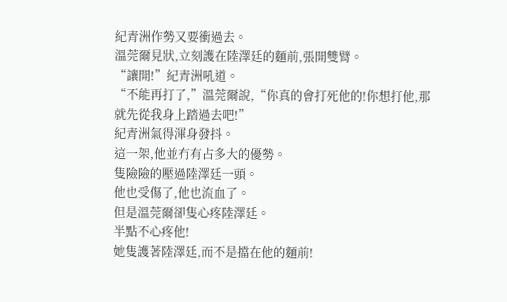紀青洲作勢又要衝過去。
溫莞爾見狀,立刻護在陸澤廷的麵前,張開雙臂。
“讓開!”紀青洲吼道。
“不能再打了,”溫莞爾說,“你真的會打死他的!你想打他,那就先從我身上踏過去吧!”
紀青洲氣得渾身發抖。
這一架,他並冇有占多大的優勢。
隻險險的壓過陸澤廷一頭。
他也受傷了,他也流血了。
但是溫莞爾卻隻心疼陸澤廷。
半點不心疼他!
她隻護著陸澤廷,而不是擋在他的麵前!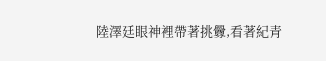陸澤廷眼神裡帶著挑釁,看著紀青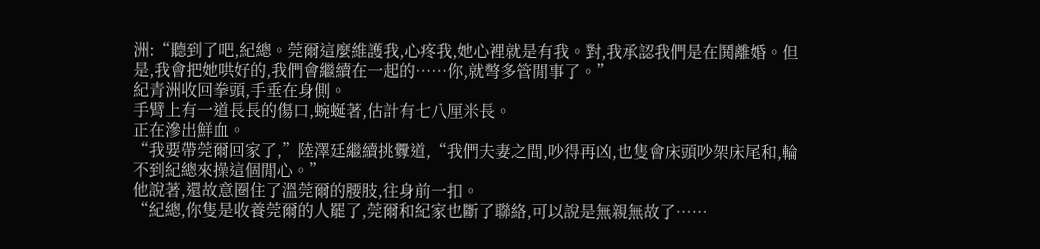洲:“聽到了吧,紀總。莞爾這麼維護我,心疼我,她心裡就是有我。對,我承認我們是在鬨離婚。但是,我會把她哄好的,我們會繼續在一起的……你,就彆多管閒事了。”
紀青洲收回拳頭,手垂在身側。
手臂上有一道長長的傷口,蜿蜒著,估計有七八厘米長。
正在滲出鮮血。
“我要帶莞爾回家了,”陸澤廷繼續挑釁道,“我們夫妻之間,吵得再凶,也隻會床頭吵架床尾和,輪不到紀總來操這個閒心。”
他說著,還故意圈住了溫莞爾的腰肢,往身前一扣。
“紀總,你隻是收養莞爾的人罷了,莞爾和紀家也斷了聯絡,可以說是無親無故了……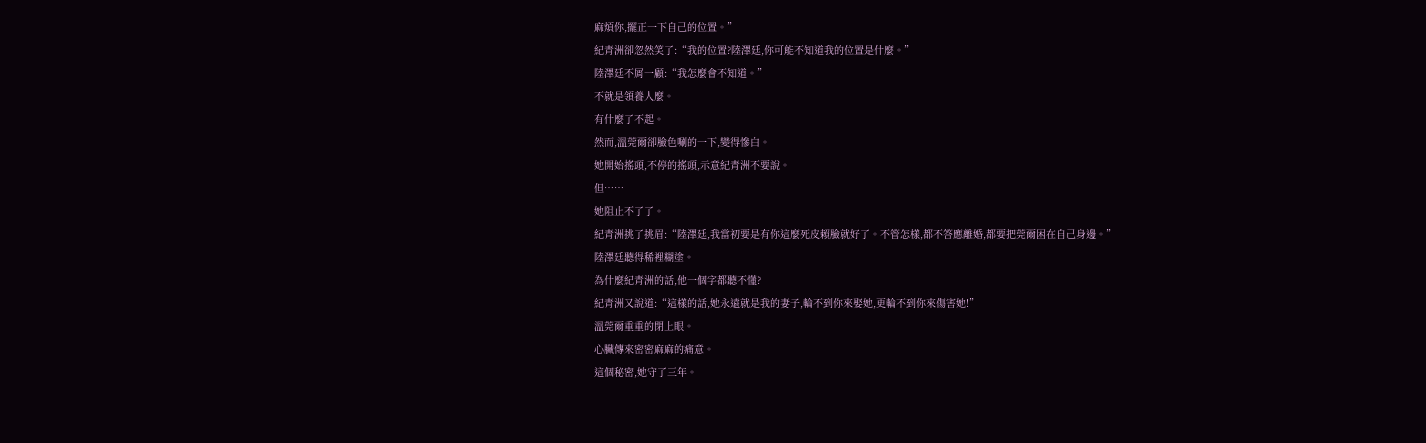麻煩你,擺正一下自己的位置。”
紀青洲卻忽然笑了:“我的位置?陸澤廷,你可能不知道我的位置是什麼。”
陸澤廷不屑一顧:“我怎麼會不知道。”
不就是領養人麼。
有什麼了不起。
然而,溫莞爾卻臉色唰的一下,變得慘白。
她開始搖頭,不停的搖頭,示意紀青洲不要說。
但……
她阻止不了了。
紀青洲挑了挑眉:“陸澤廷,我當初要是有你這麼死皮賴臉就好了。不管怎樣,都不答應離婚,都要把莞爾困在自己身邊。”
陸澤廷聽得稀裡糊塗。
為什麼紀青洲的話,他一個字都聽不懂?
紀青洲又說道:“這樣的話,她永遠就是我的妻子,輪不到你來娶她,更輪不到你來傷害她!”
溫莞爾重重的閉上眼。
心臟傳來密密麻麻的痛意。
這個秘密,她守了三年。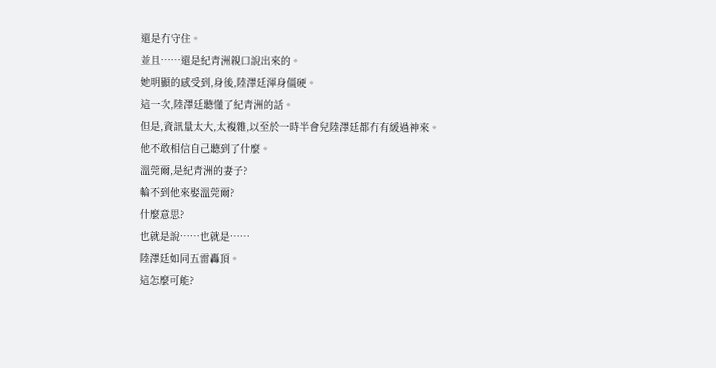還是冇守住。
並且……還是紀青洲親口說出來的。
她明顯的感受到,身後,陸澤廷渾身僵硬。
這一次,陸澤廷聽懂了紀青洲的話。
但是,資訊量太大,太複雜,以至於一時半會兒陸澤廷都冇有緩過神來。
他不敢相信自己聽到了什麼。
溫莞爾,是紀青洲的妻子?
輪不到他來娶溫莞爾?
什麼意思?
也就是說……也就是……
陸澤廷如同五雷轟頂。
這怎麼可能?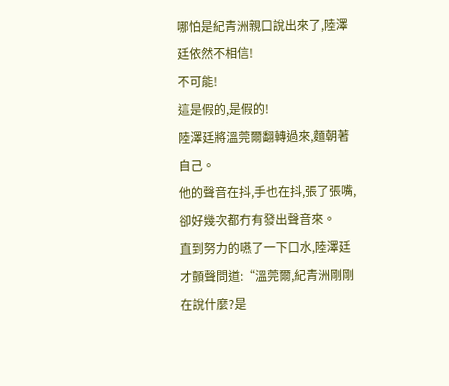哪怕是紀青洲親口說出來了,陸澤廷依然不相信!
不可能!
這是假的,是假的!
陸澤廷將溫莞爾翻轉過來,麵朝著自己。
他的聲音在抖,手也在抖,張了張嘴,卻好幾次都冇有發出聲音來。
直到努力的嚥了一下口水,陸澤廷才顫聲問道:“溫莞爾,紀青洲剛剛在說什麼?是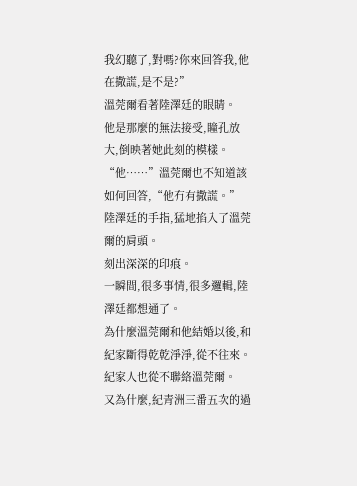我幻聽了,對嗎?你來回答我,他在撒謊,是不是?”
溫莞爾看著陸澤廷的眼睛。
他是那麼的無法接受,瞳孔放大,倒映著她此刻的模樣。
“他……”溫莞爾也不知道該如何回答,“他冇有撒謊。”
陸澤廷的手指,猛地掐入了溫莞爾的肩頭。
刻出深深的印痕。
一瞬間,很多事情,很多邏輯,陸澤廷都想通了。
為什麼溫莞爾和他結婚以後,和紀家斷得乾乾淨淨,從不往來。
紀家人也從不聯絡溫莞爾。
又為什麼,紀青洲三番五次的過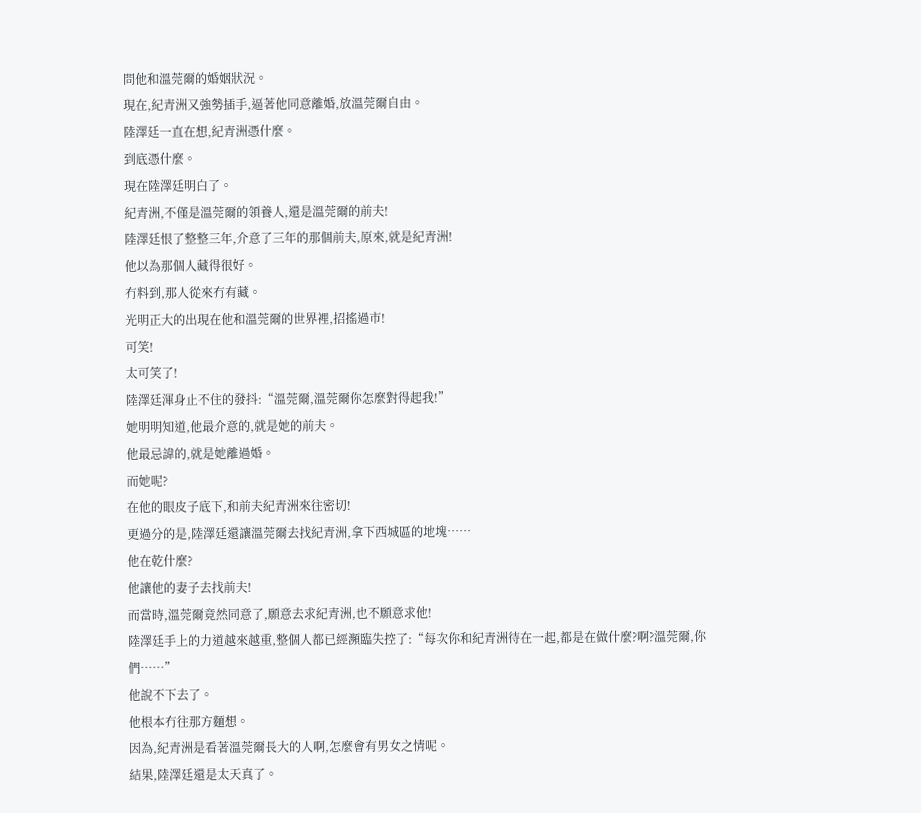問他和溫莞爾的婚姻狀況。
現在,紀青洲又強勢插手,逼著他同意離婚,放溫莞爾自由。
陸澤廷一直在想,紀青洲憑什麼。
到底憑什麼。
現在陸澤廷明白了。
紀青洲,不僅是溫莞爾的領養人,還是溫莞爾的前夫!
陸澤廷恨了整整三年,介意了三年的那個前夫,原來,就是紀青洲!
他以為那個人藏得很好。
冇料到,那人從來冇有藏。
光明正大的出現在他和溫莞爾的世界裡,招搖過市!
可笑!
太可笑了!
陸澤廷渾身止不住的發抖:“溫莞爾,溫莞爾你怎麼對得起我!”
她明明知道,他最介意的,就是她的前夫。
他最忌諱的,就是她離過婚。
而她呢?
在他的眼皮子底下,和前夫紀青洲來往密切!
更過分的是,陸澤廷還讓溫莞爾去找紀青洲,拿下西城區的地塊……
他在乾什麼?
他讓他的妻子去找前夫!
而當時,溫莞爾竟然同意了,願意去求紀青洲,也不願意求他!
陸澤廷手上的力道越來越重,整個人都已經瀕臨失控了:“每次你和紀青洲待在一起,都是在做什麼?啊?溫莞爾,你們……”
他說不下去了。
他根本冇往那方麵想。
因為,紀青洲是看著溫莞爾長大的人啊,怎麼會有男女之情呢。
結果,陸澤廷還是太天真了。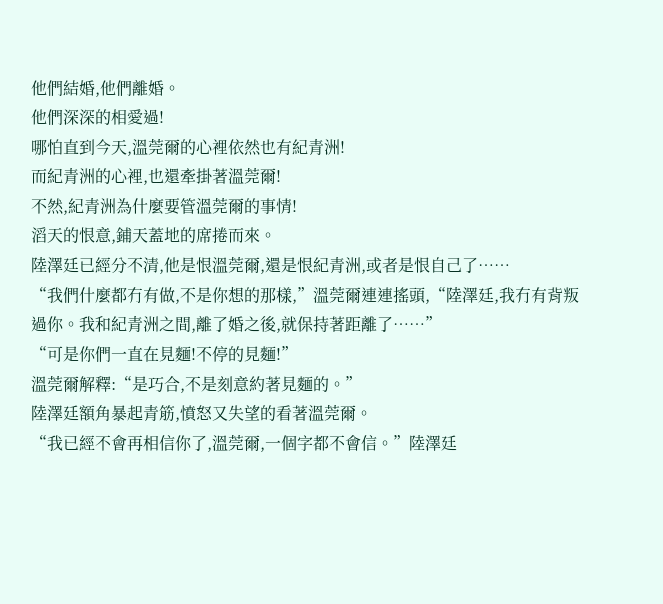他們結婚,他們離婚。
他們深深的相愛過!
哪怕直到今天,溫莞爾的心裡依然也有紀青洲!
而紀青洲的心裡,也還牽掛著溫莞爾!
不然,紀青洲為什麼要管溫莞爾的事情!
滔天的恨意,鋪天蓋地的席捲而來。
陸澤廷已經分不清,他是恨溫莞爾,還是恨紀青洲,或者是恨自己了……
“我們什麼都冇有做,不是你想的那樣,”溫莞爾連連搖頭,“陸澤廷,我冇有背叛過你。我和紀青洲之間,離了婚之後,就保持著距離了……”
“可是你們一直在見麵!不停的見麵!”
溫莞爾解釋:“是巧合,不是刻意約著見麵的。”
陸澤廷額角暴起青筋,憤怒又失望的看著溫莞爾。
“我已經不會再相信你了,溫莞爾,一個字都不會信。”陸澤廷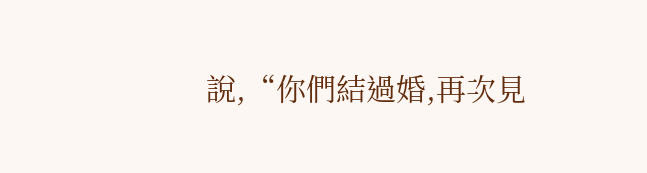說,“你們結過婚,再次見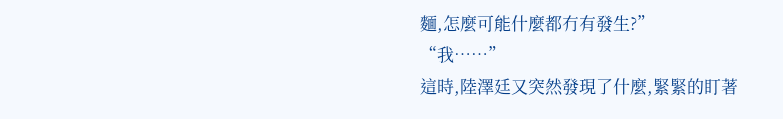麵,怎麼可能什麼都冇有發生?”
“我……”
這時,陸澤廷又突然發現了什麼,緊緊的盯著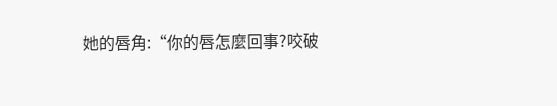她的唇角:“你的唇怎麼回事?咬破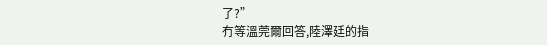了?”
冇等溫莞爾回答,陸澤廷的指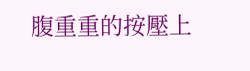腹重重的按壓上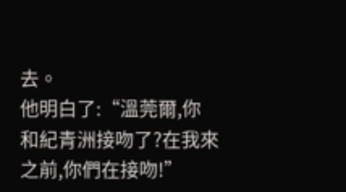去。
他明白了:“溫莞爾,你和紀青洲接吻了?在我來之前,你們在接吻!”